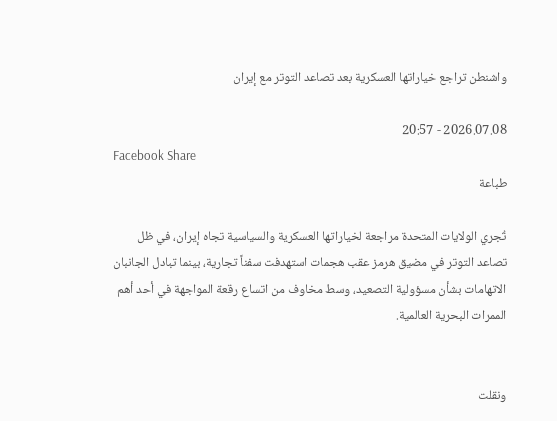واشنطن تراجع خياراتها العسكرية بعد تصاعد التوتر مع إيران

2026.07.08 - 20:57
Facebook Share
طباعة

تُجري الولايات المتحدة مراجعة لخياراتها العسكرية والسياسية تجاه إيران، في ظل تصاعد التوتر في مضيق هرمز عقب هجمات استهدفت سفناً تجارية، بينما تبادل الجانبان الاتهامات بشأن مسؤولية التصعيد، وسط مخاوف من اتساع رقعة المواجهة في أحد أهم الممرات البحرية العالمية.


ونقلت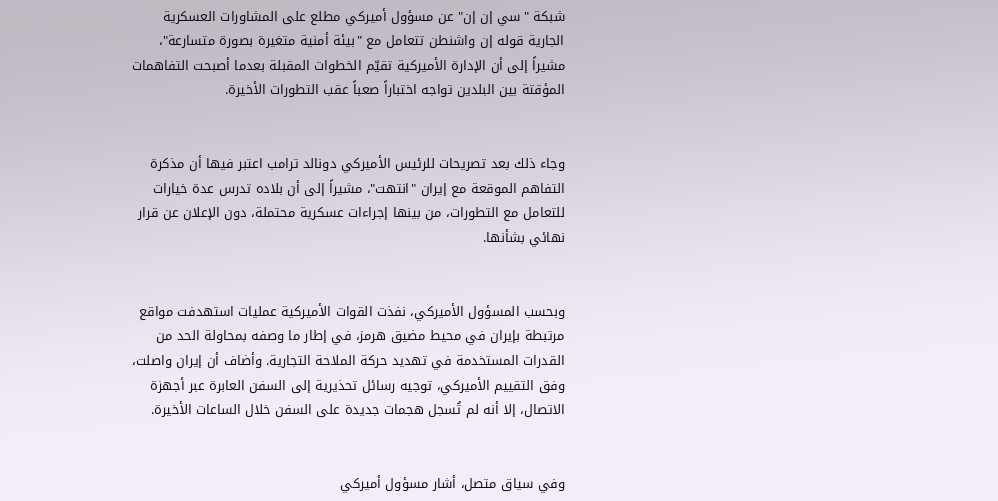شبكة "سي إن إن" عن مسؤول أميركي مطلع على المشاورات العسكرية الجارية قوله إن واشنطن تتعامل مع "بيئة أمنية متغيرة بصورة متسارعة"، مشيراً إلى أن الإدارة الأميركية تقيّم الخطوات المقبلة بعدما أصبحت التفاهمات المؤقتة بين البلدين تواجه اختباراً صعباً عقب التطورات الأخيرة.


وجاء ذلك بعد تصريحات للرئيس الأميركي دونالد ترامب اعتبر فيها أن مذكرة التفاهم الموقعة مع إيران "انتهت"، مشيراً إلى أن بلاده تدرس عدة خيارات للتعامل مع التطورات، من بينها إجراءات عسكرية محتملة، دون الإعلان عن قرار نهائي بشأنها.


وبحسب المسؤول الأميركي، نفذت القوات الأميركية عمليات استهدفت مواقع مرتبطة بإيران في محيط مضيق هرمز، في إطار ما وصفه بمحاولة الحد من القدرات المستخدمة في تهديد حركة الملاحة التجارية. وأضاف أن إيران واصلت، وفق التقييم الأميركي، توجيه رسائل تحذيرية إلى السفن العابرة عبر أجهزة الاتصال، إلا أنه لم تُسجل هجمات جديدة على السفن خلال الساعات الأخيرة.


وفي سياق متصل، أشار مسؤول أميركي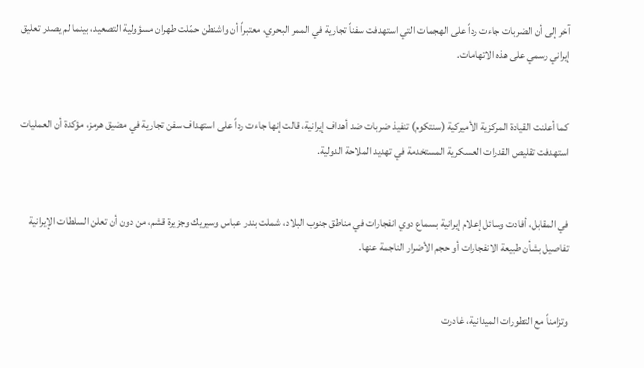آخر إلى أن الضربات جاءت رداً على الهجمات التي استهدفت سفناً تجارية في الممر البحري، معتبراً أن واشنطن حمّلت طهران مسؤولية التصعيد، بينما لم يصدر تعليق إيراني رسمي على هذه الاتهامات.


كما أعلنت القيادة المركزية الأميركية (سنتكوم) تنفيذ ضربات ضد أهداف إيرانية، قالت إنها جاءت رداً على استهداف سفن تجارية في مضيق هرمز، مؤكدة أن العمليات استهدفت تقليص القدرات العسكرية المستخدمة في تهديد الملاحة الدولية.


في المقابل، أفادت وسائل إعلام إيرانية بسماع دوي انفجارات في مناطق جنوب البلاد، شملت بندر عباس وسيريك وجزيرة قشم، من دون أن تعلن السلطات الإيرانية تفاصيل بشأن طبيعة الانفجارات أو حجم الأضرار الناجمة عنها.


وتزامناً مع التطورات الميدانية، غادرت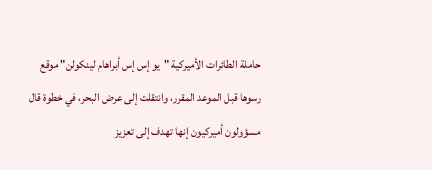حاملة الطائرات الأميركية "يو إس إس أبراهام لينكولن" موقع رسوها قبل الموعد المقرر، وانتقلت إلى عرض البحر، في خطوة قال مسؤولون أميركيون إنها تهدف إلى تعزيز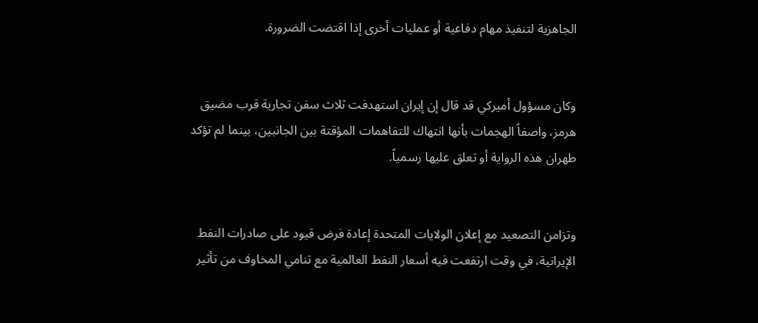الجاهزية لتنفيذ مهام دفاعية أو عمليات أخرى إذا اقتضت الضرورة.


وكان مسؤول أميركي قد قال إن إيران استهدفت ثلاث سفن تجارية قرب مضيق هرمز، واصفاً الهجمات بأنها انتهاك للتفاهمات المؤقتة بين الجانبين، بينما لم تؤكد طهران هذه الرواية أو تعلق عليها رسمياً.


وتزامن التصعيد مع إعلان الولايات المتحدة إعادة فرض قيود على صادرات النفط الإيرانية، في وقت ارتفعت فيه أسعار النفط العالمية مع تنامي المخاوف من تأثير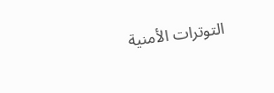التوترات الأمنية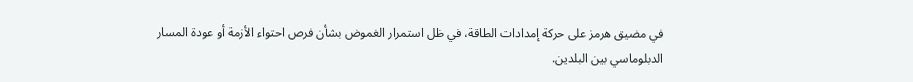في مضيق هرمز على حركة إمدادات الطاقة، في ظل استمرار الغموض بشأن فرص احتواء الأزمة أو عودة المسار الدبلوماسي بين البلدين.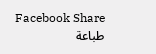Facebook Share
طباعة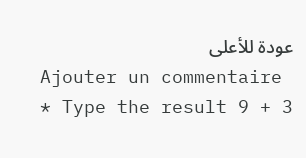عودة للأعلى
Ajouter un commentaire
* Type the result 9 + 3